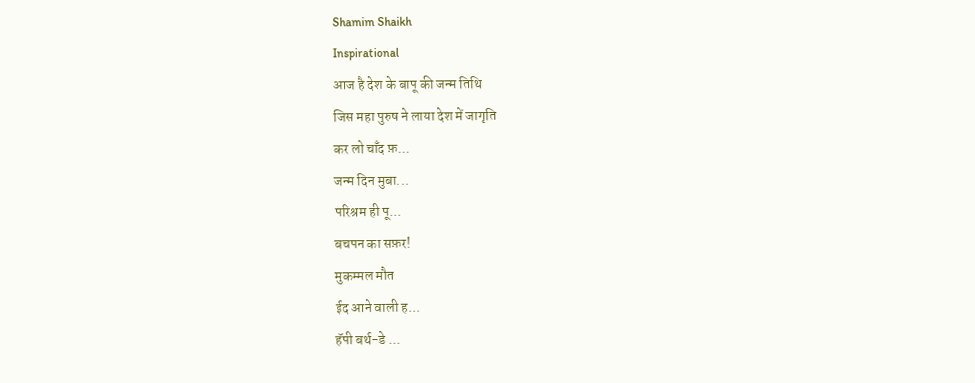Shamim Shaikh
Inspirational
आज है देश के बापू की जन्म तिथि
जिस महा पुरुष ने लाया देश में जागृति
कर लो चाँद फ़...
जन्म दिन मुबा...
परिश्रम ही पू...
बचपन का सफ़र!
मुकम्मल मौत
ईद आने वाली ह...
हॅपी बर्थ-डे ...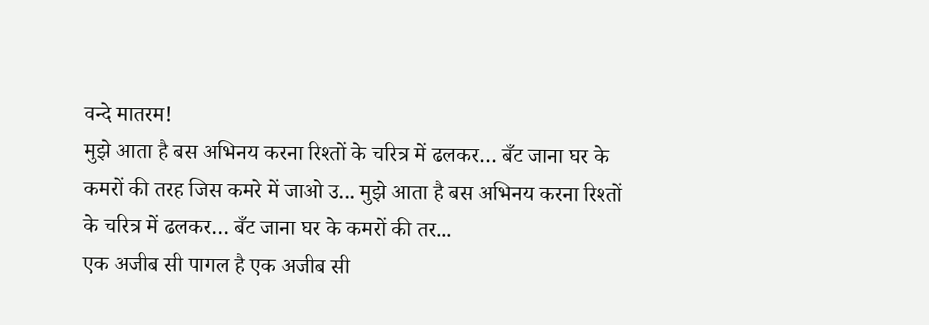वन्दे मातरम!
मुझे आता है बस अभिनय करना रिश्तों के चरित्र में ढलकर… बँट जाना घर के कमरों की तरह जिस कमरे में जाओ उ... मुझे आता है बस अभिनय करना रिश्तों के चरित्र में ढलकर… बँट जाना घर के कमरों की तर...
एक अजीब सी पागल है एक अजीब सी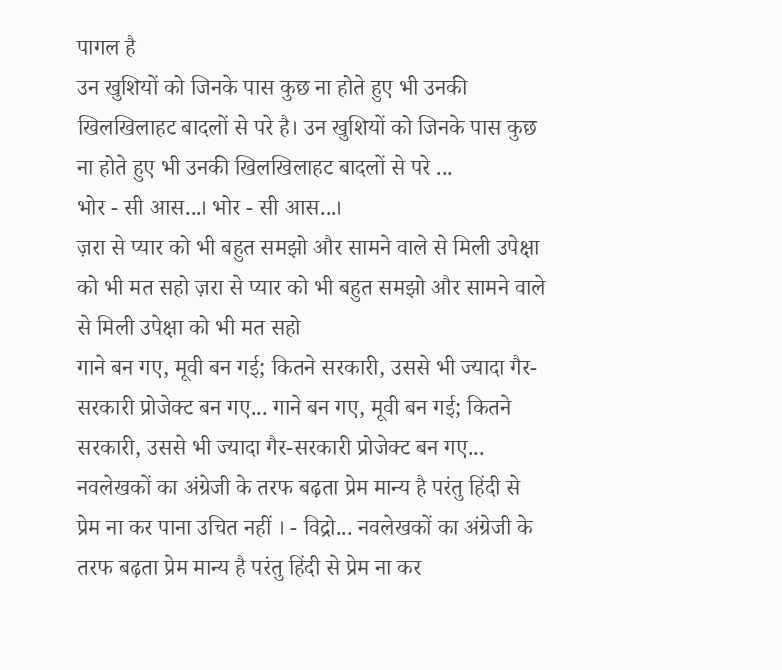पागल है
उन खुशियों को जिनके पास कुछ ना होते हुए भी उनकी खिलखिलाहट बादलों से परे है। उन खुशियों को जिनके पास कुछ ना होते हुए भी उनकी खिलखिलाहट बादलों से परे ...
भोर - सी आस...। भोर - सी आस...।
ज़रा से प्यार को भी बहुत समझो और सामने वाले से मिली उपेक्षा को भी मत सहो ज़रा से प्यार को भी बहुत समझो और सामने वाले से मिली उपेक्षा को भी मत सहो
गाने बन गए, मूवी बन गई; कितने सरकारी, उससे भी ज्यादा गैर-सरकारी प्रोजेक्ट बन गए... गाने बन गए, मूवी बन गई; कितने सरकारी, उससे भी ज्यादा गैर-सरकारी प्रोजेक्ट बन गए...
नवलेखकों का अंग्रेजी के तरफ बढ़ता प्रेम मान्य है परंतु हिंदी से प्रेम ना कर पाना उचित नहीं । - विद्रो... नवलेखकों का अंग्रेजी के तरफ बढ़ता प्रेम मान्य है परंतु हिंदी से प्रेम ना कर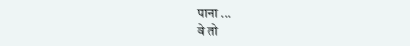पाना ...
वे तो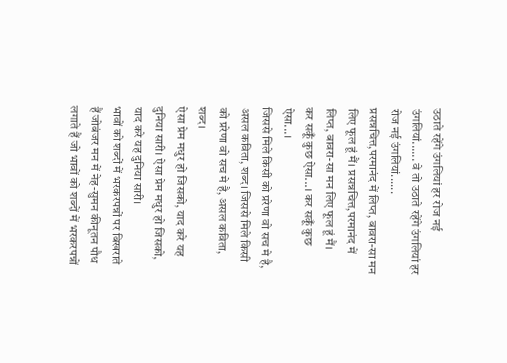उठाते रहेंगे उंगलियां हर रोज नई उंगलियां...... वे तो उठाते रहेंगे उंगलियां हर रोज नई उंगलियां......
प्रसन्नचित्त,परमानंद में लिप्त, बावरा-सा मन लिए फूल हूं मैं। प्रसन्नचित्त,परमानंद में लिप्त, बावरा-सा मन लिए फूल हूं मैं।
कर सकूँ कुछ ऐसा...। कर सकूँ कुछ ऐसा...।
जिससे मिले किसी को प्ररेणा वो सच मे है, असल कविता, शब्द। जिससे मिले किसी को प्ररेणा वो सच मे है, असल कविता, शब्द।
ऐसा प्रेम मधुर हो जिसको, याद करे यह दुनिया सारी। ऐसा प्रेम मधुर हो जिसको, याद करे यह दुनिया सारी।
भावों को शब्दों में भरकरपन्नों पर बिखराते हैं जोबंजर मन में नेह-सुमन कीनूतन पौध लगाते हैं जो भावों को शब्दों में भरकरपन्नों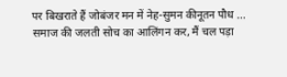पर बिखराते हैं जोबंजर मन में नेह-सुमन कीनूतन पौध ...
समाज की जलती सोच का आलिंगन कर, मैं चल पड़ा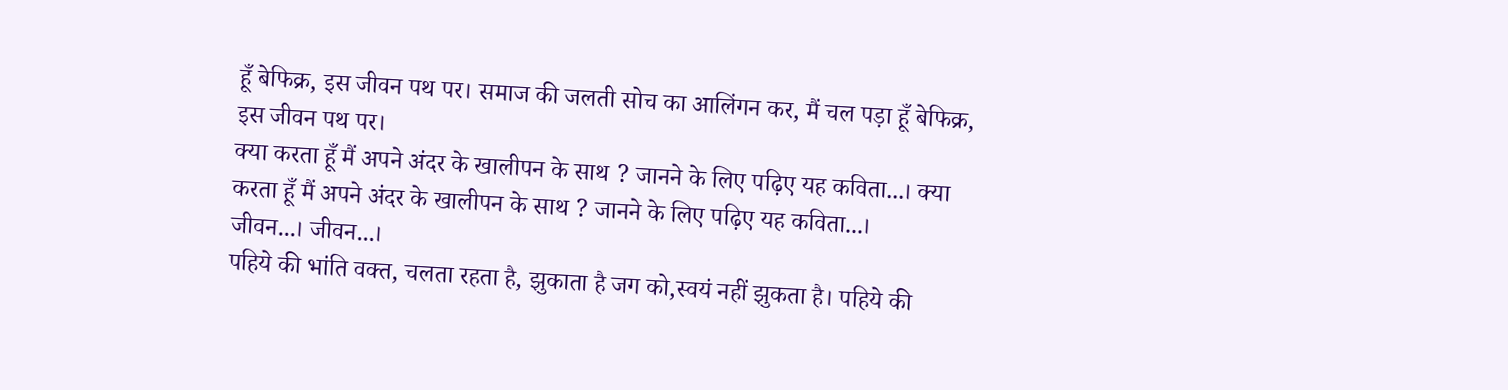हूँ बेफिक्र, इस जीवन पथ पर। समाज की जलती सोच का आलिंगन कर, मैं चल पड़ा हूँ बेफिक्र, इस जीवन पथ पर।
क्या करता हूँ मैं अपने अंदर के खालीपन के साथ ? जानने के लिए पढ़िए यह कविता...। क्या करता हूँ मैं अपने अंदर के खालीपन के साथ ? जानने के लिए पढ़िए यह कविता...।
जीवन...। जीवन...।
पहिये की भांति वक्त, चलता रहता है, झुकाता है जग को,स्वयं नहीं झुकता है। पहिये की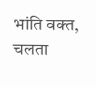भांति वक्त, चलता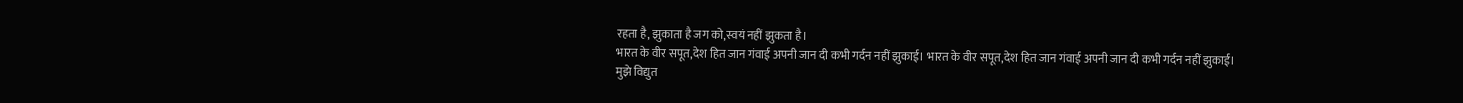रहता है, झुकाता है जग को,स्वयं नहीं झुकता है।
भारत के वीर सपूत,देश हित जान गंवाई अपनी जान दी कभी गर्दन नहीं झुकाई। भारत के वीर सपूत,देश हित जान गंवाई अपनी जान दी कभी गर्दन नहीं झुकाई।
मुझे विद्युत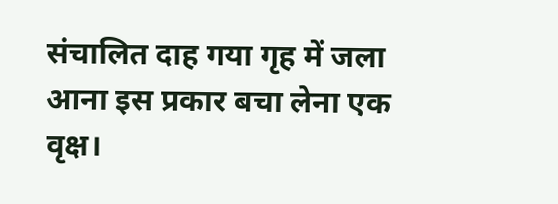संचालित दाह गया गृह में जला आना इस प्रकार बचा लेना एक वृक्ष।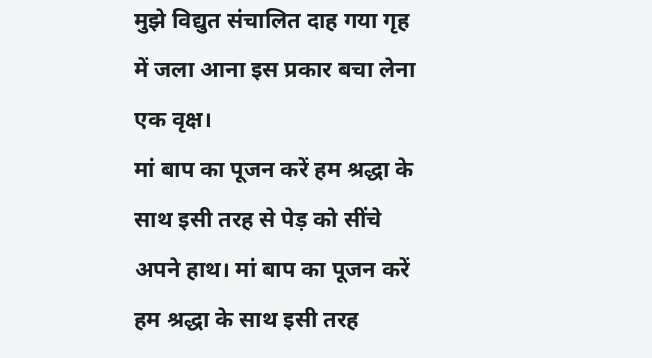मुझे विद्युत संचालित दाह गया गृह में जला आना इस प्रकार बचा लेना एक वृक्ष।
मां बाप का पूजन करें हम श्रद्धा के साथ इसी तरह से पेड़ को सींचे अपने हाथ। मां बाप का पूजन करें हम श्रद्धा के साथ इसी तरह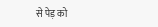से पेड़ को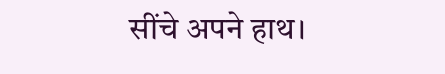सींचे अपने हाथ।